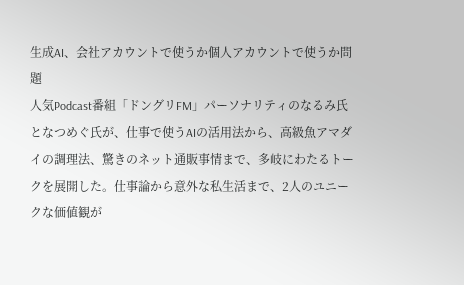生成AI、会社アカウントで使うか個人アカウントで使うか問題
人気Podcast番組「ドングリFM」パーソナリティのなるみ氏となつめぐ氏が、仕事で使うAIの活用法から、高級魚アマダイの調理法、驚きのネット通販事情まで、多岐にわたるトークを展開した。仕事論から意外な私生活まで、2人のユニークな価値観が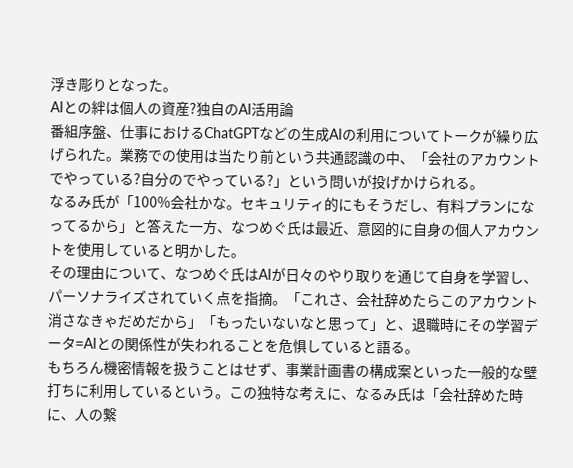浮き彫りとなった。
AIとの絆は個人の資産?独自のAI活用論
番組序盤、仕事におけるChatGPTなどの生成AIの利用についてトークが繰り広げられた。業務での使用は当たり前という共通認識の中、「会社のアカウントでやっている?自分のでやっている?」という問いが投げかけられる。
なるみ氏が「100%会社かな。セキュリティ的にもそうだし、有料プランになってるから」と答えた一方、なつめぐ氏は最近、意図的に自身の個人アカウントを使用していると明かした。
その理由について、なつめぐ氏はAIが日々のやり取りを通じて自身を学習し、パーソナライズされていく点を指摘。「これさ、会社辞めたらこのアカウント消さなきゃだめだから」「もったいないなと思って」と、退職時にその学習データ=AIとの関係性が失われることを危惧していると語る。
もちろん機密情報を扱うことはせず、事業計画書の構成案といった一般的な壁打ちに利用しているという。この独特な考えに、なるみ氏は「会社辞めた時に、人の繋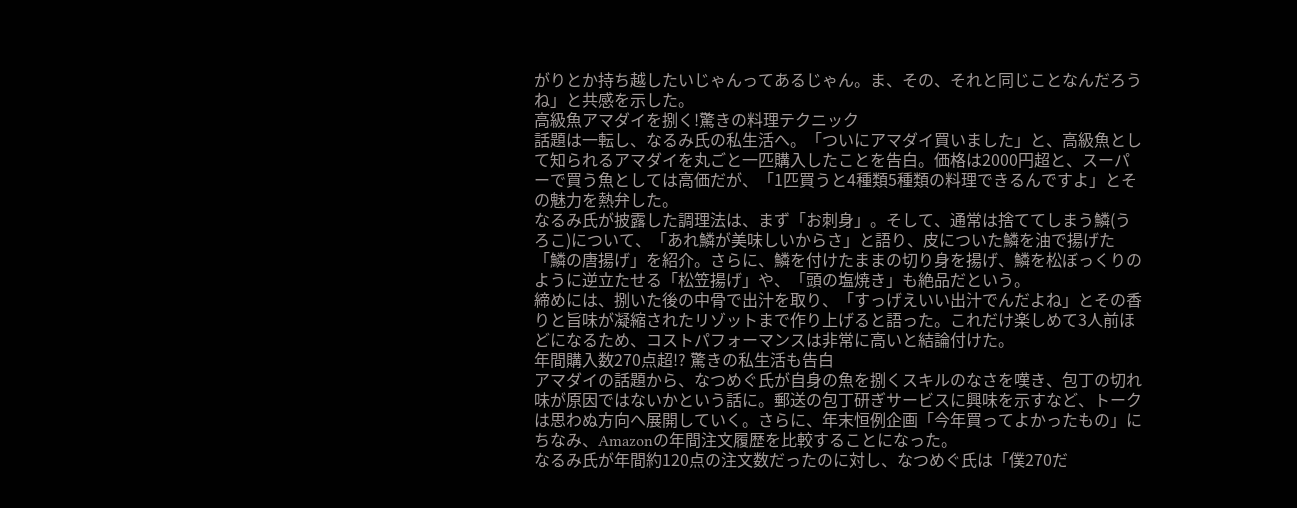がりとか持ち越したいじゃんってあるじゃん。ま、その、それと同じことなんだろうね」と共感を示した。
高級魚アマダイを捌く!驚きの料理テクニック
話題は一転し、なるみ氏の私生活へ。「ついにアマダイ買いました」と、高級魚として知られるアマダイを丸ごと一匹購入したことを告白。価格は2000円超と、スーパーで買う魚としては高価だが、「1匹買うと4種類5種類の料理できるんですよ」とその魅力を熱弁した。
なるみ氏が披露した調理法は、まず「お刺身」。そして、通常は捨ててしまう鱗(うろこ)について、「あれ鱗が美味しいからさ」と語り、皮についた鱗を油で揚げた「鱗の唐揚げ」を紹介。さらに、鱗を付けたままの切り身を揚げ、鱗を松ぼっくりのように逆立たせる「松笠揚げ」や、「頭の塩焼き」も絶品だという。
締めには、捌いた後の中骨で出汁を取り、「すっげえいい出汁でんだよね」とその香りと旨味が凝縮されたリゾットまで作り上げると語った。これだけ楽しめて3人前ほどになるため、コストパフォーマンスは非常に高いと結論付けた。
年間購入数270点超!? 驚きの私生活も告白
アマダイの話題から、なつめぐ氏が自身の魚を捌くスキルのなさを嘆き、包丁の切れ味が原因ではないかという話に。郵送の包丁研ぎサービスに興味を示すなど、トークは思わぬ方向へ展開していく。さらに、年末恒例企画「今年買ってよかったもの」にちなみ、Amazonの年間注文履歴を比較することになった。
なるみ氏が年間約120点の注文数だったのに対し、なつめぐ氏は「僕270だ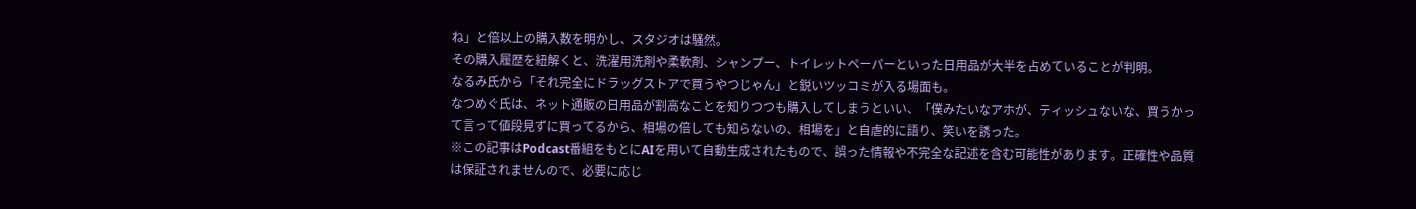ね」と倍以上の購入数を明かし、スタジオは騒然。
その購入履歴を紐解くと、洗濯用洗剤や柔軟剤、シャンプー、トイレットペーパーといった日用品が大半を占めていることが判明。
なるみ氏から「それ完全にドラッグストアで買うやつじゃん」と鋭いツッコミが入る場面も。
なつめぐ氏は、ネット通販の日用品が割高なことを知りつつも購入してしまうといい、「僕みたいなアホが、ティッシュないな、買うかって言って値段見ずに買ってるから、相場の倍しても知らないの、相場を」と自虐的に語り、笑いを誘った。
※この記事はPodcast番組をもとにAIを用いて自動生成されたもので、誤った情報や不完全な記述を含む可能性があります。正確性や品質は保証されませんので、必要に応じ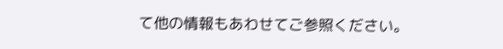て他の情報もあわせてご参照ください。